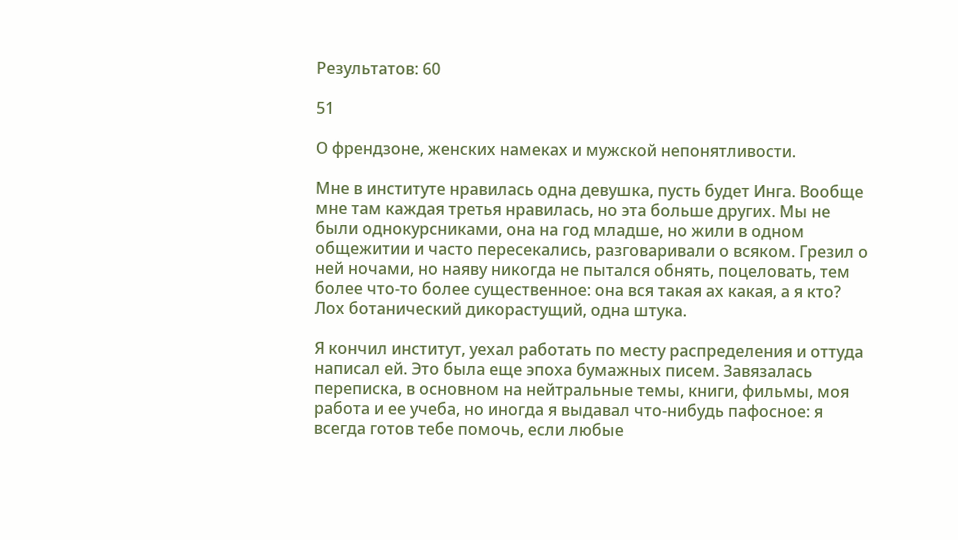Результатов: 60

51

О френдзоне, женских намеках и мужской непонятливости.

Мне в институте нравилась одна девушка, пусть будет Инга. Вообще мне там каждая третья нравилась, но эта больше других. Мы не были однокурсниками, она на год младше, но жили в одном общежитии и часто пересекались, разговаривали о всяком. Грезил о ней ночами, но наяву никогда не пытался обнять, поцеловать, тем более что-то более существенное: она вся такая ах какая, а я кто? Лох ботанический дикорастущий, одна штука.

Я кончил институт, уехал работать по месту распределения и оттуда написал ей. Это была еще эпоха бумажных писем. Завязалась переписка, в основном на нейтральные темы, книги, фильмы, моя работа и ее учеба, но иногда я выдавал что-нибудь пафосное: я всегда готов тебе помочь, если любые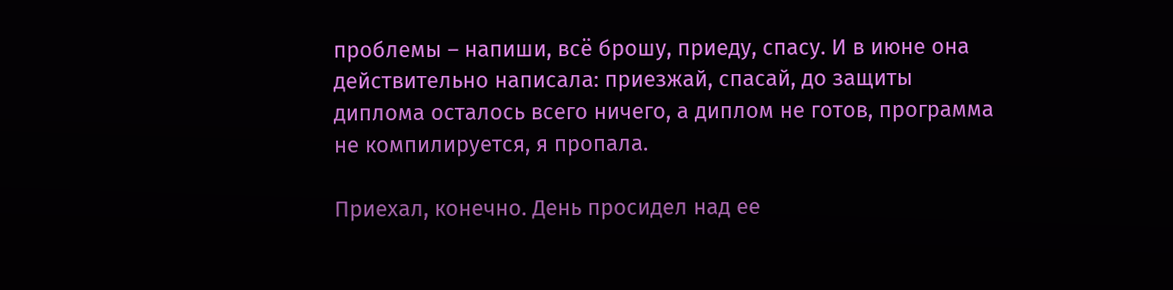проблемы – напиши, всё брошу, приеду, спасу. И в июне она действительно написала: приезжай, спасай, до защиты диплома осталось всего ничего, а диплом не готов, программа не компилируется, я пропала.

Приехал, конечно. День просидел над ее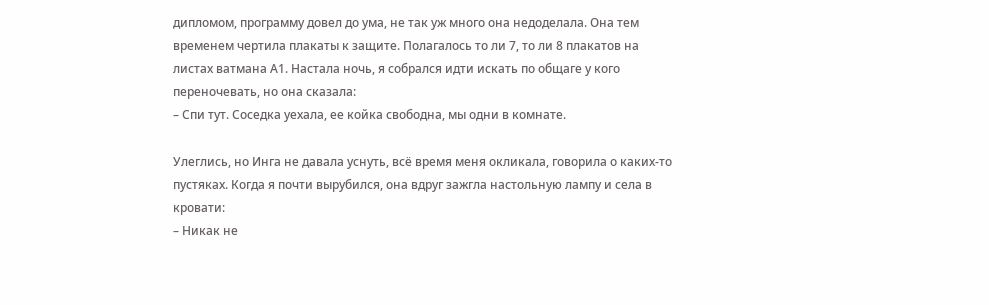дипломом, программу довел до ума, не так уж много она недоделала. Она тем временем чертила плакаты к защите. Полагалось то ли 7, то ли 8 плакатов на листах ватмана А1. Настала ночь, я собрался идти искать по общаге у кого переночевать, но oна сказала:
– Спи тут. Соседка уехала, ее койка свободна, мы одни в комнате.

Улеглись, но Инга не давала уснуть, всё время меня окликала, говорила о каких-то пустяках. Когда я почти вырубился, она вдруг зажгла настольную лампу и села в кровати:
– Никак не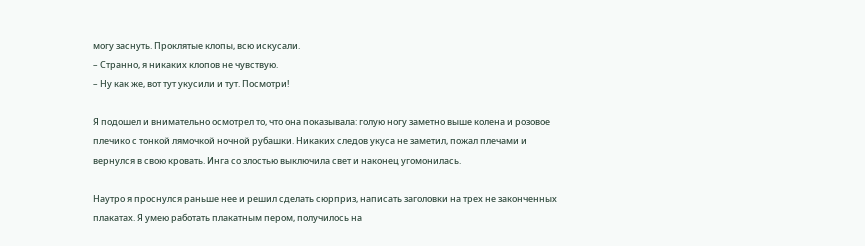могу заснуть. Проклятые клопы, всю искусали.
– Странно, я никаких клопов не чувствую.
– Ну как же, вот тут укусили и тут. Посмотри!

Я подошел и внимательно осмотрел то, что она показывала: голую ногу заметно выше колена и розовое плечико с тонкой лямочкой ночной рубашки. Никаких следов укуса не заметил, пожал плечами и вернулся в свою кровать. Инга со злостью выключила свет и наконец угомонилась.

Наутро я проснулся раньше нее и решил сделать сюрприз, написать заголовки на трех не законченных плакатах. Я умею работать плакатным пером, получилось на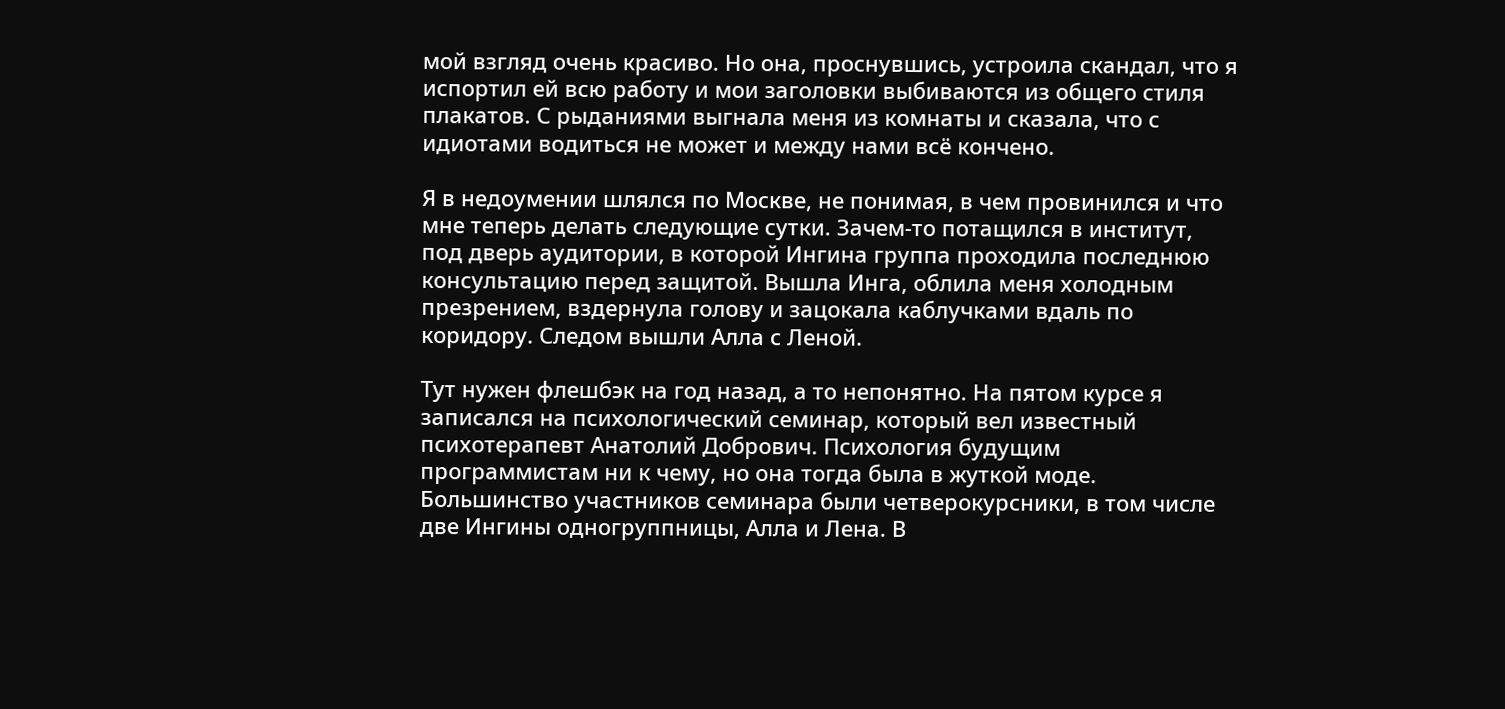мой взгляд очень красиво. Но она, проснувшись, устроила скандал, что я испортил ей всю работу и мои заголовки выбиваются из общего стиля плакатов. С рыданиями выгнала меня из комнаты и сказала, что с идиотами водиться не может и между нами всё кончено.

Я в недоумении шлялся по Москве, не понимая, в чем провинился и что мне теперь делать следующие сутки. Зачем-то потащился в институт, под дверь аудитории, в которой Ингина группа проходила последнюю консультацию перед защитой. Вышла Инга, облила меня холодным презрением, вздернула голову и зацокала каблучками вдаль по коридору. Следом вышли Алла с Леной.

Тут нужен флешбэк на год назад, а то непонятно. На пятом курсе я записался на психологический семинар, который вел известный психотерапевт Анатолий Добрович. Психология будущим программистам ни к чему, но она тогда была в жуткой моде. Большинство участников семинара были четверокурсники, в том числе две Ингины одногруппницы, Алла и Лена. В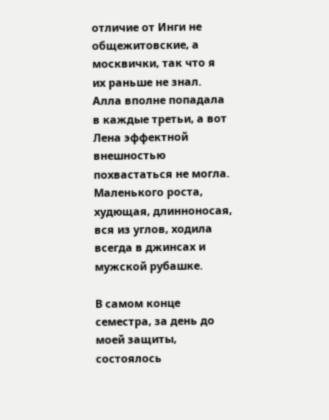отличие от Инги не общежитовские, а москвички, так что я их раньше не знал. Алла вполне попадала в каждые третьи, а вот Лена эффектной внешностью похвастаться не могла. Маленького роста, худющая, длинноносая, вся из углов, ходила всегда в джинсах и мужской рубашке.

В самом конце семестра, за день до моей защиты, состоялось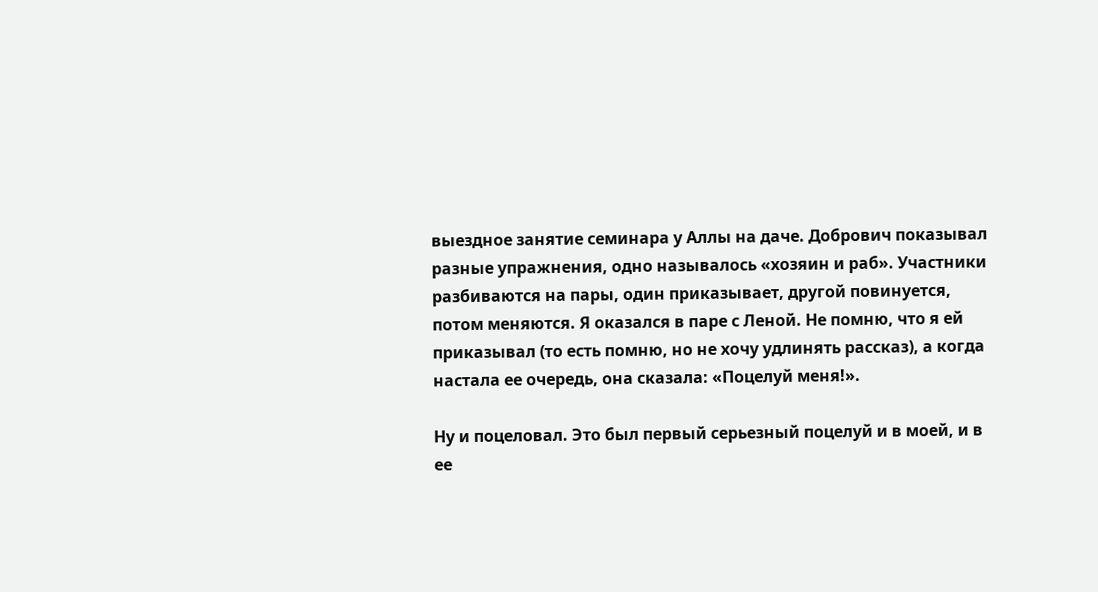выездное занятие семинара у Аллы на даче. Добрович показывал разные упражнения, одно называлось «хозяин и раб». Участники разбиваются на пары, один приказывает, другой повинуется, потом меняются. Я оказался в паре с Леной. Не помню, что я ей приказывал (то есть помню, но не хочу удлинять рассказ), а когда настала ее очередь, она сказала: «Поцелуй меня!».

Ну и поцеловал. Это был первый серьезный поцелуй и в моей, и в ее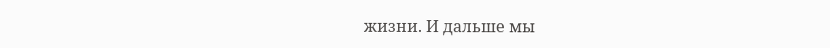жизни. И дальше мы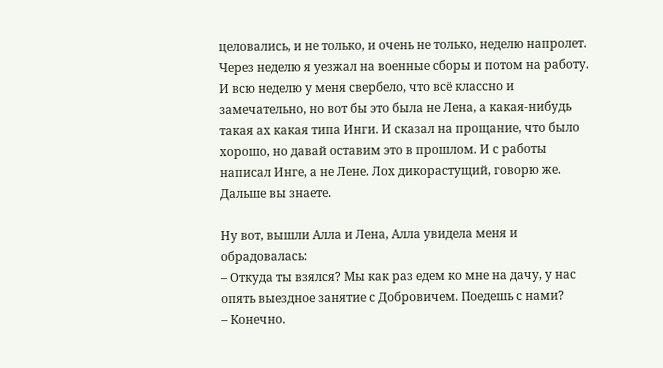целовались, и не только, и очень не только, неделю напролет. Через неделю я уезжал на военные сборы и потом на работу. И всю неделю у меня свербело, что всё классно и замечательно, но вот бы это была не Лена, а какая-нибудь такая ах какая типа Инги. И сказал на прощание, что было хорошо, но давай оставим это в прошлом. И с работы написал Инге, а не Лене. Лох дикорастущий, говорю же. Дальше вы знаете.

Ну вот, вышли Алла и Лена, Алла увидела меня и обрадовалась:
– Откуда ты взялся? Мы как раз едем ко мне на дачу, у нас опять выездное занятие с Добровичем. Поедешь с нами?
– Конечно.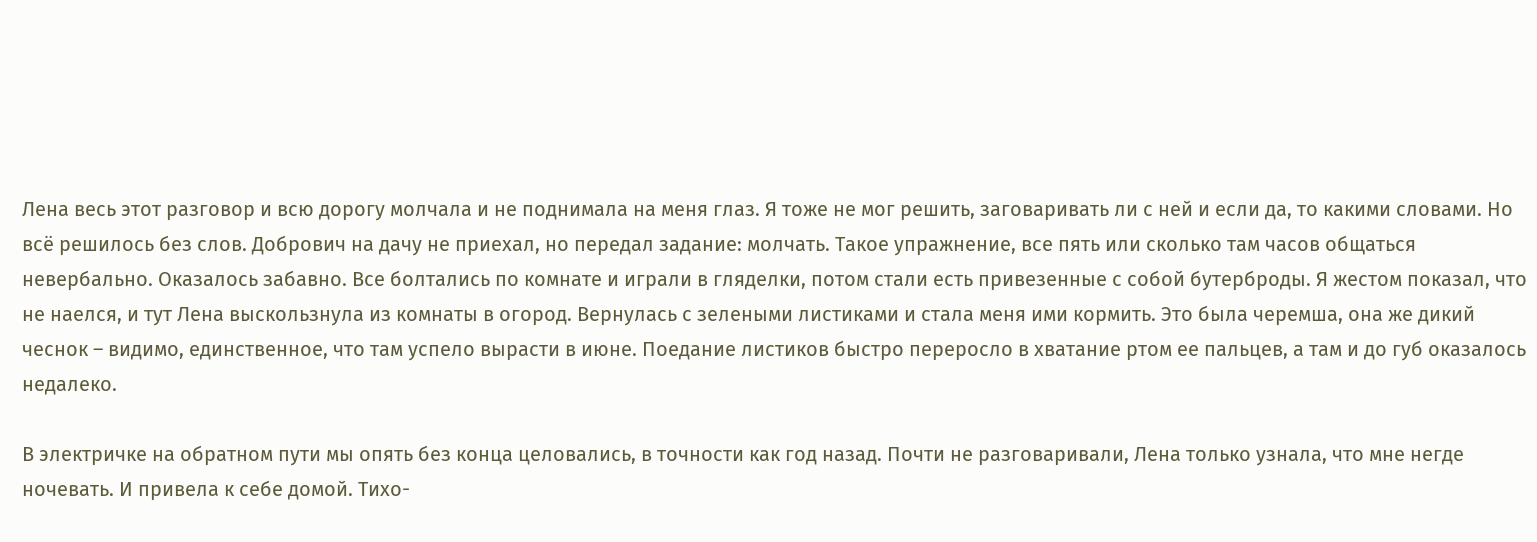Лена весь этот разговор и всю дорогу молчала и не поднимала на меня глаз. Я тоже не мог решить, заговаривать ли с ней и если да, то какими словами. Но всё решилось без слов. Добрович на дачу не приехал, но передал задание: молчать. Такое упражнение, все пять или сколько там часов общаться невербально. Оказалось забавно. Все болтались по комнате и играли в гляделки, потом стали есть привезенные с собой бутерброды. Я жестом показал, что не наелся, и тут Лена выскользнула из комнаты в огород. Вернулась с зелеными листиками и стала меня ими кормить. Это была черемша, она же дикий чеснок – видимо, единственное, что там успело вырасти в июне. Поедание листиков быстро переросло в хватание ртом ее пальцев, а там и до губ оказалось недалеко.

В электричке на обратном пути мы опять без конца целовались, в точности как год назад. Почти не разговаривали, Лена только узнала, что мне негде ночевать. И привела к себе домой. Тихо-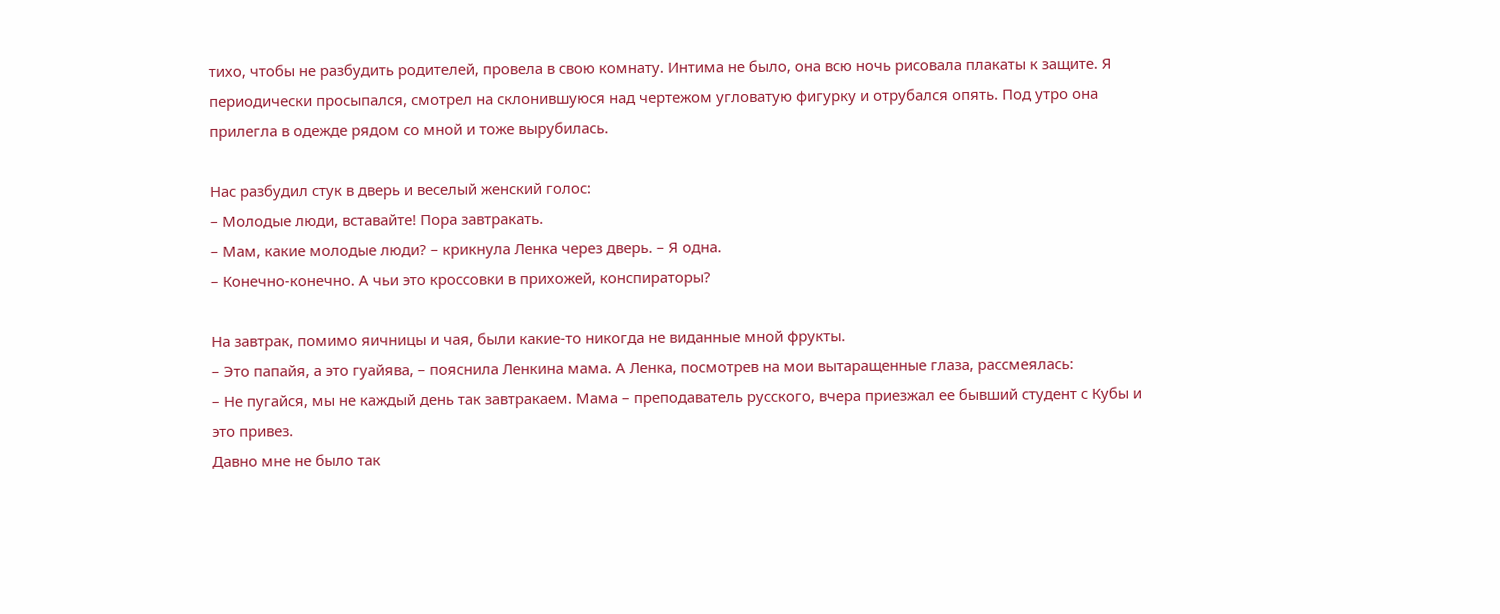тихо, чтобы не разбудить родителей, провела в свою комнату. Интима не было, она всю ночь рисовала плакаты к защите. Я периодически просыпался, смотрел на склонившуюся над чертежом угловатую фигурку и отрубался опять. Под утро она прилегла в одежде рядом со мной и тоже вырубилась.

Нас разбудил стук в дверь и веселый женский голос:
– Молодые люди, вставайте! Пора завтракать.
– Мам, какие молодые люди? – крикнула Ленка через дверь. – Я одна.
– Конечно-конечно. А чьи это кроссовки в прихожей, конспираторы?

На завтрак, помимо яичницы и чая, были какие-то никогда не виданные мной фрукты.
– Это папайя, а это гуайява, – пояснила Ленкина мама. А Ленка, посмотрев на мои вытаращенные глаза, рассмеялась:
– Не пугайся, мы не каждый день так завтракаем. Мама – преподаватель русского, вчера приезжал ее бывший студент с Кубы и это привез.
Давно мне не было так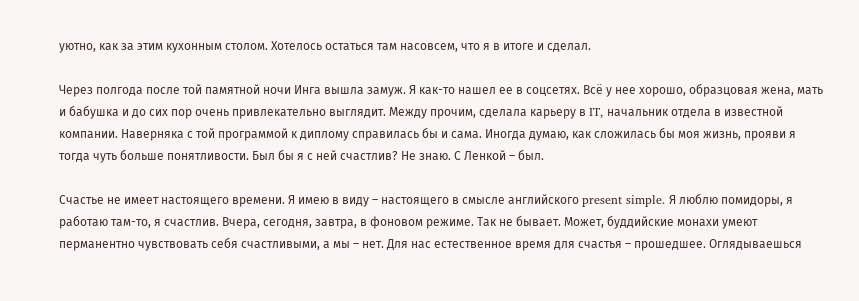уютно, как за этим кухонным столом. Хотелось остаться там насовсем, что я в итоге и сделал.

Через полгода после той памятной ночи Инга вышла замуж. Я как-то нашел ее в соцсетях. Всё у нее хорошо, образцовая жена, мать и бабушка и до сих пор очень привлекательно выглядит. Между прочим, сделала карьеру в IT, начальник отдела в известной компании. Наверняка с той программой к диплому справилась бы и сама. Иногда думаю, как сложилась бы моя жизнь, прояви я тогда чуть больше понятливости. Был бы я с ней счастлив? Не знаю. С Ленкой – был.

Счастье не имеет настоящего времени. Я имею в виду – настоящего в смысле английского present simple. Я люблю помидоры, я работаю там-то, я счастлив. Вчера, сегодня, завтра, в фоновом режиме. Так не бывает. Может, буддийские монахи умеют перманентно чувствовать себя счастливыми, а мы – нет. Для нас естественное время для счастья – прошедшее. Оглядываешься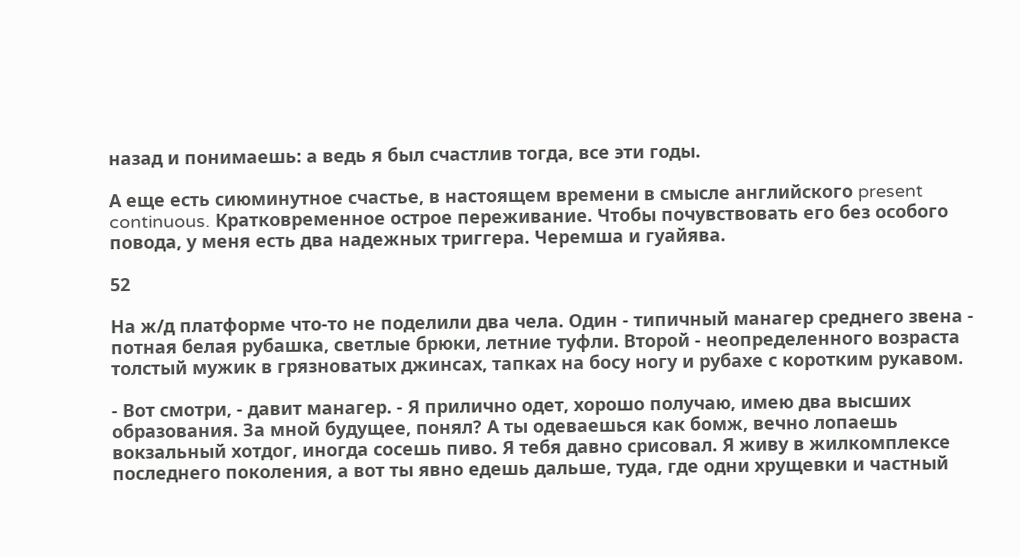назад и понимаешь: а ведь я был счастлив тогда, все эти годы.

А еще есть сиюминутное счастье, в настоящем времени в смысле английского present continuous. Кратковременное острое переживание. Чтобы почувствовать его без особого повода, у меня есть два надежных триггера. Черемша и гуайява.

52

На ж/д платформе что-то не поделили два чела. Один - типичный манагер среднего звена - потная белая рубашка, светлые брюки, летние туфли. Второй - неопределенного возраста толстый мужик в грязноватых джинсах, тапках на босу ногу и рубахе с коротким рукавом.

- Вот смотри, - давит манагер. - Я прилично одет, хорошо получаю, имею два высших образования. За мной будущее, понял? А ты одеваешься как бомж, вечно лопаешь вокзальный хотдог, иногда сосешь пиво. Я тебя давно срисовал. Я живу в жилкомплексе последнего поколения, а вот ты явно едешь дальше, туда, где одни хрущевки и частный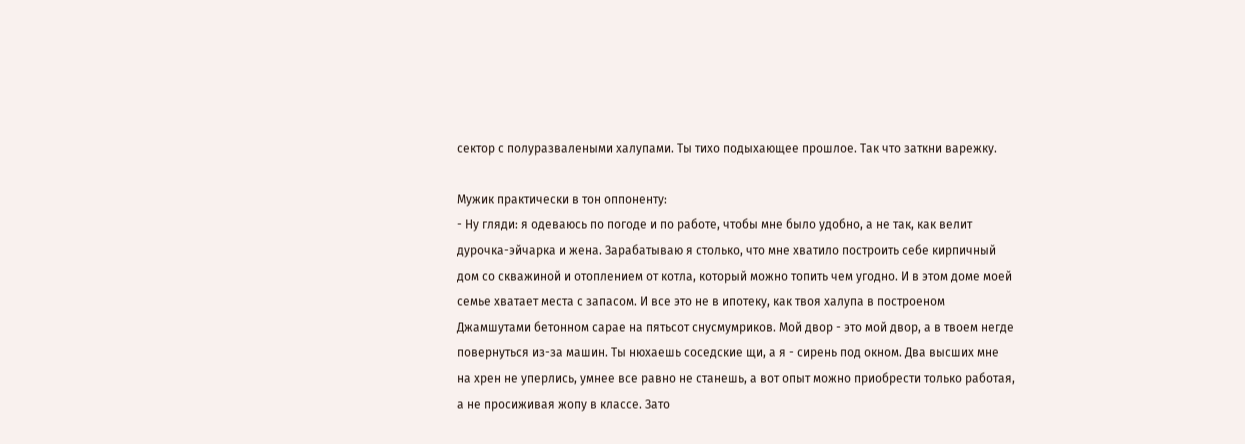сектор с полуразвалеными халупами. Ты тихо подыхающее прошлое. Так что заткни варежку.

Мужик практически в тон оппоненту:
- Ну гляди: я одеваюсь по погоде и по работе, чтобы мне было удобно, а не так, как велит дурочка-эйчарка и жена. Зарабатываю я столько, что мне хватило построить себе кирпичный дом со скважиной и отоплением от котла, который можно топить чем угодно. И в этом доме моей семье хватает места с запасом. И все это не в ипотеку, как твоя халупа в построеном Джамшутами бетонном сарае на пятьсот снусмумриков. Мой двор - это мой двор, а в твоем негде повернуться из-за машин. Ты нюхаешь соседские щи, а я - сирень под окном. Два высших мне на хрен не уперлись, умнее все равно не станешь, а вот опыт можно приобрести только работая, а не просиживая жопу в классе. Зато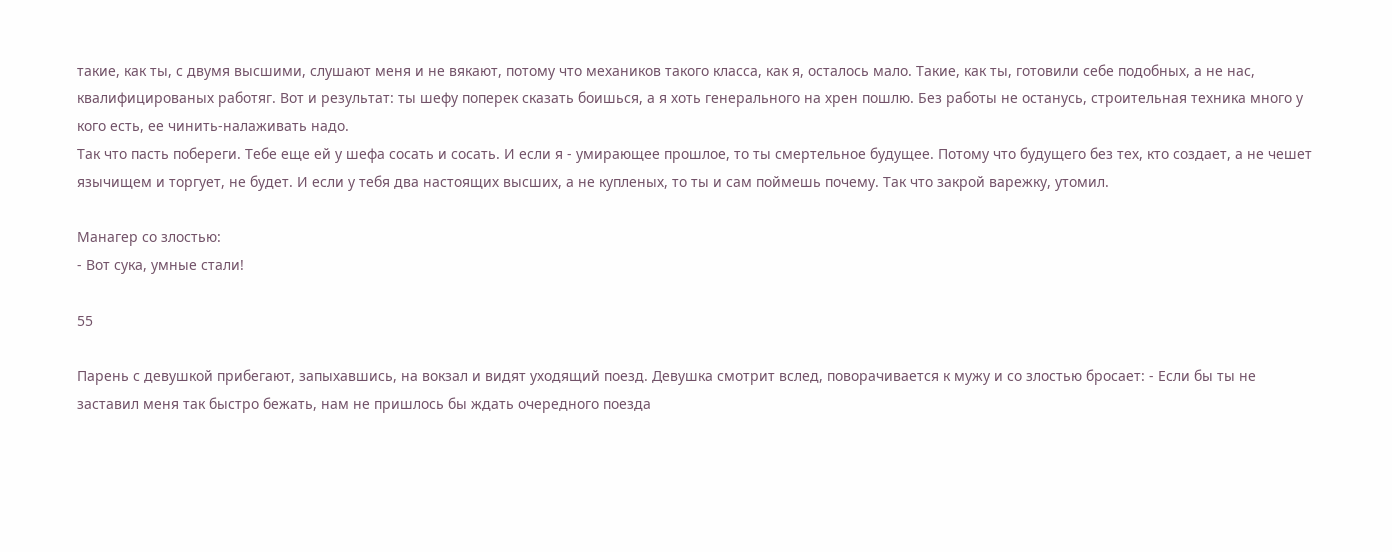такие, как ты, с двумя высшими, слушают меня и не вякают, потому что механиков такого класса, как я, осталось мало. Такие, как ты, готовили себе подобных, а не нас, квалифицированых работяг. Вот и результат: ты шефу поперек сказать боишься, а я хоть генерального на хрен пошлю. Без работы не останусь, строительная техника много у кого есть, ее чинить-налаживать надо.
Так что пасть побереги. Тебе еще ей у шефа сосать и сосать. И если я - умирающее прошлое, то ты смертельное будущее. Потому что будущего без тех, кто создает, а не чешет язычищем и торгует, не будет. И если у тебя два настоящих высших, а не купленых, то ты и сам поймешь почему. Так что закрой варежку, утомил.

Манагер со злостью:
- Вот сука, умные стали!

55

Парень с девушкой прибегают, запыхавшись, на вокзал и видят уходящий поезд. Девушка смотрит вслед, поворачивается к мужу и со злостью бросает: - Если бы ты не заставил меня так быстро бежать, нам не пришлось бы ждать очередного поезда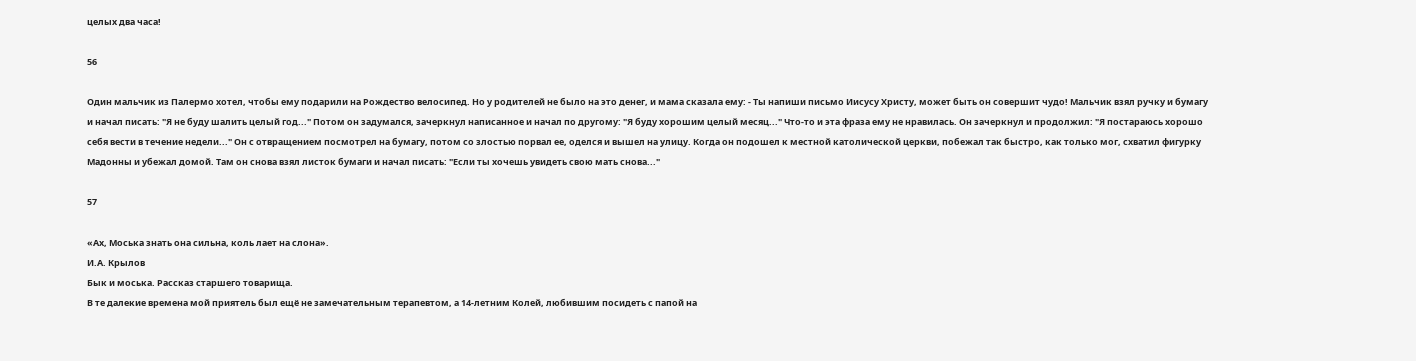целых два часа!

56

Один мальчик из Палермо хотел, чтобы ему подарили на Рождество велосипед. Но у родителей не было на это денег, и мама сказала ему: - Ты напиши письмо Иисусу Христу, может быть он совершит чудо! Мальчик взял ручку и бумагу и начал писать: "Я не буду шалить целый год..." Потом он задумался, зачеркнул написанное и начал по другому: "Я буду хорошим целый месяц..." Что-то и эта фраза ему не нравилась. Он зачеркнул и продолжил: "Я постараюсь хорошо себя вести в течение недели..." Он с отвращением посмотрел на бумагу, потом со злостью порвал ее, оделся и вышел на улицу. Когда он подошел к местной католической церкви, побежал так быстро, как только мог, схватил фигурку Мадонны и убежал домой. Там он снова взял листок бумаги и начал писать: "Если ты хочешь увидеть свою мать снова..."

57

«Ах, Моська знать она сильна, коль лает на слона».
И.А. Крылов
Бык и моська. Рассказ старшего товарища.
В те далекие времена мой приятель был ещё не замечательным терапевтом, а 14-летним Колей, любившим посидеть с папой на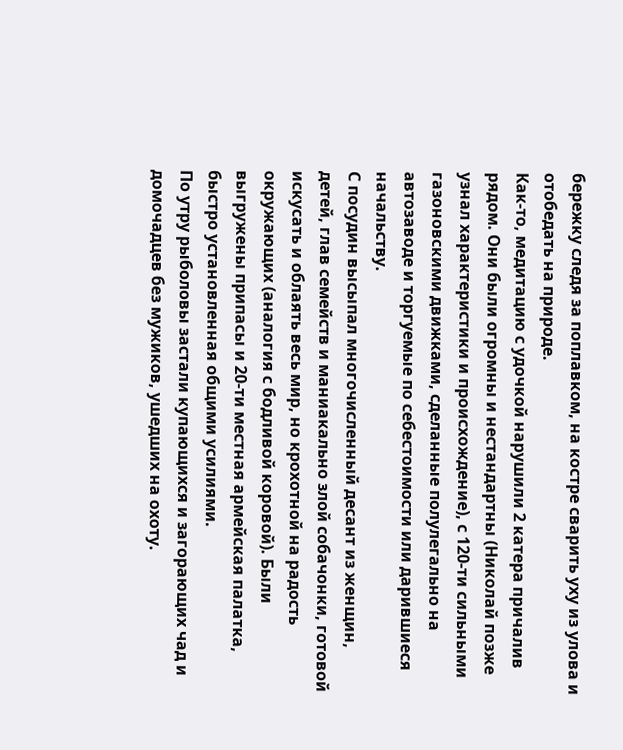бережку следя за поплавком, на костре сварить уху из улова и отобедать на природе.
Как-то, медитацию с удочкой нарушили 2 катера причалив рядом. Они были огромны и нестандартны (Николай позже узнал характеристики и происхождение), с 120-ти сильными газоновскими движками, сделанные полулегально на автозаводе и торгуемые по себестоимости или дарившиеся начальству.
С посудин высыпал многочисленный десант из женщин, детей, глав семейств и маниакально злой собачонки, готовой искусать и облаять весь мир, но крохотной на радость окружающих (аналогия с бодливой коровой). Были выгружены припасы и 20-ти местная армейская палатка, быстро установленная общими усилиями.
По утру рыболовы застали купающихся и загорающих чад и домочадцев без мужиков, ушедших на охоту.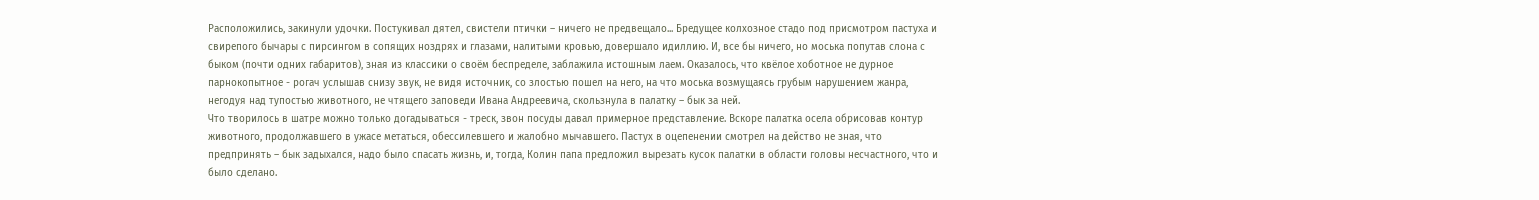Расположились, закинули удочки. Постукивал дятел, свистели птички – ничего не предвещало... Бредущее колхозное стадо под присмотром пастуха и свирепого бычары с пирсингом в сопящих ноздрях и глазами, налитыми кровью, довершало идиллию. И, все бы ничего, но моська попутав слона с быком (почти одних габаритов), зная из классики о своём беспределе, заблажила истошным лаем. Оказалось, что квёлое хоботное не дурное парнокопытное - рогач услышав снизу звук, не видя источник, со злостью пошел на него, на что моська возмущаясь грубым нарушением жанра, негодуя над тупостью животного, не чтящего заповеди Ивана Андреевича, скользнула в палатку – бык за ней.
Что творилось в шатре можно только догадываться - треск, звон посуды давал примерное представление. Вскоре палатка осела обрисовав контур животного, продолжавшего в ужасе метаться, обессилевшего и жалобно мычавшего. Пастух в оцепенении смотрел на действо не зная, что предпринять – бык задыхался, надо было спасать жизнь, и, тогда, Колин папа предложил вырезать кусок палатки в области головы несчастного, что и было сделано.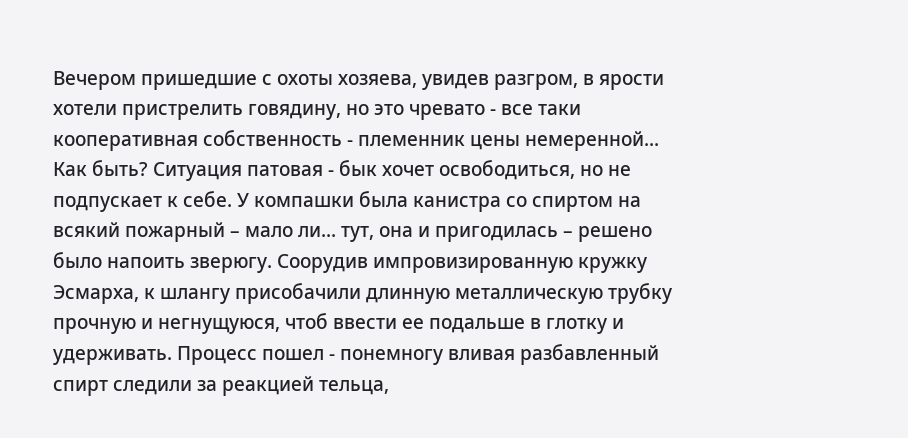Вечером пришедшие с охоты хозяева, увидев разгром, в ярости хотели пристрелить говядину, но это чревато - все таки кооперативная собственность - племенник цены немеренной... Как быть? Ситуация патовая - бык хочет освободиться, но не подпускает к себе. У компашки была канистра со спиртом на всякий пожарный – мало ли... тут, она и пригодилась – решено было напоить зверюгу. Соорудив импровизированную кружку Эсмарха, к шлангу присобачили длинную металлическую трубку прочную и негнущуюся, чтоб ввести ее подальше в глотку и удерживать. Процесс пошел - понемногу вливая разбавленный спирт следили за реакцией тельца,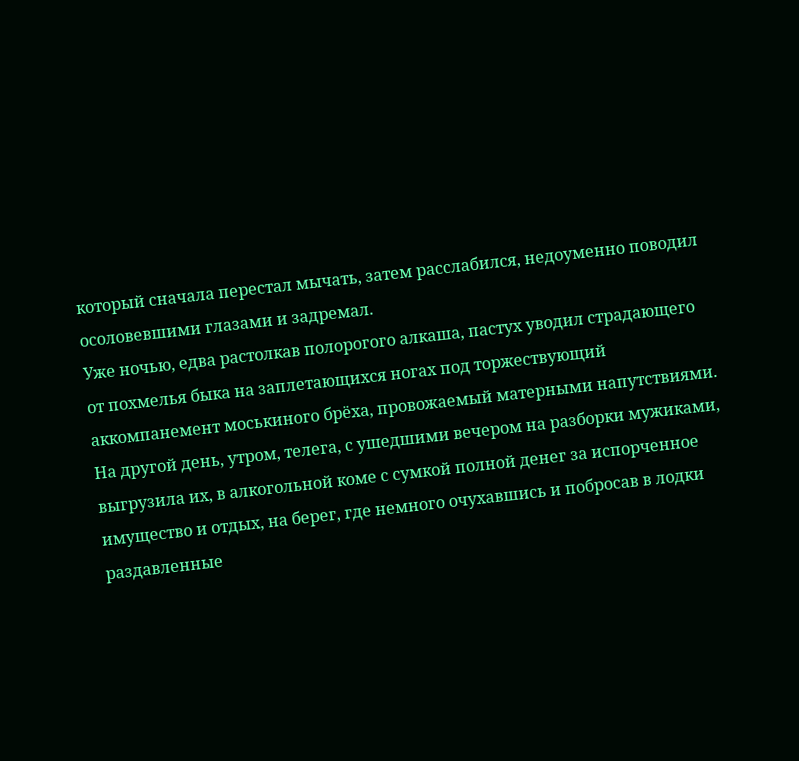который сначала перестал мычать, затем расслабился, недоуменно поводил осоловевшими глазами и задремал.
Уже ночью, едва растолкав полорогого алкаша, пастух уводил страдающего от похмелья быка на заплетающихся ногах под торжествующий аккомпанемент моськиного брёха, провожаемый матерными напутствиями.
На другой день, утром, телега, с ушедшими вечером на разборки мужиками, выгрузила их, в алкогольной коме с сумкой полной денег за испорченное имущество и отдых, на берег, где немного очухавшись и побросав в лодки раздавленные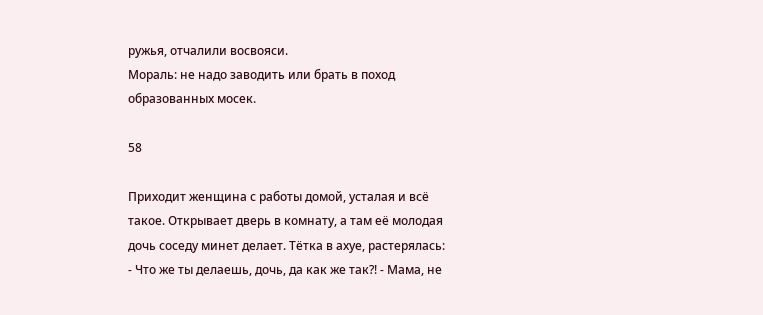ружья, отчалили восвояси.
Мораль: не надо заводить или брать в поход образованных мосек.

58

Приходит женщина с работы домой, усталая и всё такое. Открывает дверь в комнату, а там её молодая дочь соседу минет делает. Тётка в ахуе, растерялась: - Что же ты делаешь, дочь, да как же так?! - Мама, не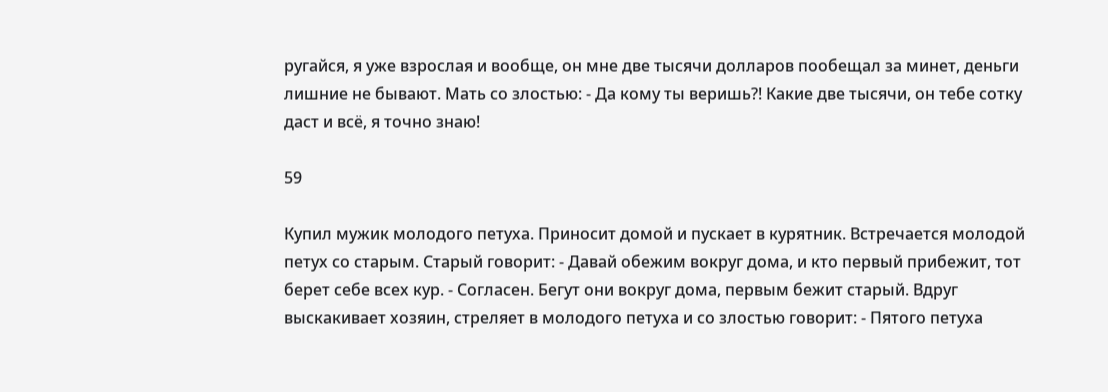ругайся, я уже взрослая и вообще, он мне две тысячи долларов пообещал за минет, деньги лишние не бывают. Мать со злостью: - Да кому ты веришь?! Какие две тысячи, он тебе сотку даст и всё, я точно знаю!

59

Купил мужик молодого петуха. Приносит домой и пускает в курятник. Встречается молодой петух со старым. Старый говорит: - Давай обежим вокруг дома, и кто первый прибежит, тот берет себе всех кур. - Согласен. Бегут они вокруг дома, первым бежит старый. Вдруг выскакивает хозяин, стреляет в молодого петуха и со злостью говорит: - Пятого петуха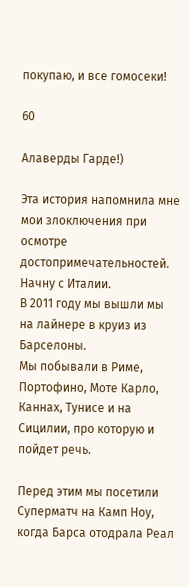покупаю, и все гомосеки!

60

Алаверды Гарде!)

Эта история напомнила мне мои злоключения при осмотре достопримечательностей.
Начну с Италии.
В 2011 году мы вышли мы на лайнере в круиз из Барселоны.
Мы побывали в Риме, Портофино, Моте Карло, Каннах, Тунисе и на Сицилии, про которую и пойдет речь.

Перед этим мы посетили Суперматч на Камп Ноу, когда Барса отодрала Реал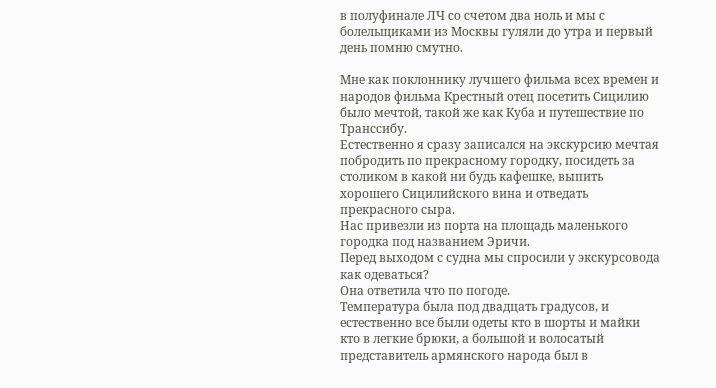в полуфинале ЛЧ со счетом два ноль и мы с болельщиками из Москвы гуляли до утра и первый день помню смутно.

Мне как поклоннику лучшего фильма всех времен и народов фильма Крестный отец посетить Сицилию было мечтой, такой же как Куба и путешествие по Транссибу.
Естественно я сразу записался на экскурсию мечтая побродить по прекрасному городку, посидеть за столиком в какой ни будь кафешке, выпить хорошего Сицилийского вина и отведать прекрасного сыра.
Нас привезли из порта на площадь маленького городка под названием Эричи.
Перед выходом с судна мы спросили у экскурсовода как одеваться?
Она ответила что по погоде.
Температура была под двадцать градусов, и естественно все были одеты кто в шорты и майки кто в легкие брюки, а большой и волосатый представитель армянского народа был в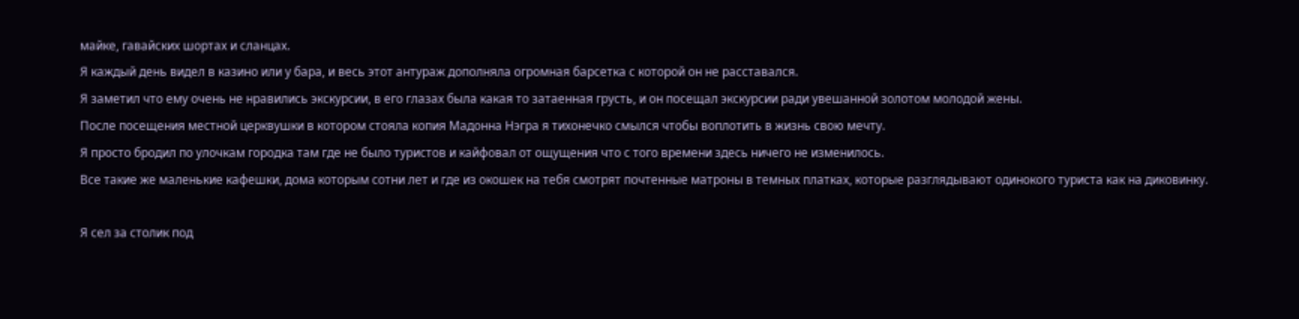майке, гавайских шортах и сланцах.
Я каждый день видел в казино или у бара, и весь этот антураж дополняла огромная барсетка с которой он не расставался.
Я заметил что ему очень не нравились экскурсии, в его глазах была какая то затаенная грусть, и он посещал экскурсии ради увешанной золотом молодой жены.
После посещения местной церквушки в котором стояла копия Мадонна Нэгра я тихонечко смылся чтобы воплотить в жизнь свою мечту.
Я просто бродил по улочкам городка там где не было туристов и кайфовал от ощущения что с того времени здесь ничего не изменилось.
Все такие же маленькие кафешки, дома которым сотни лет и где из окошек на тебя смотрят почтенные матроны в темных платках, которые разглядывают одинокого туриста как на диковинку.

Я сел за столик под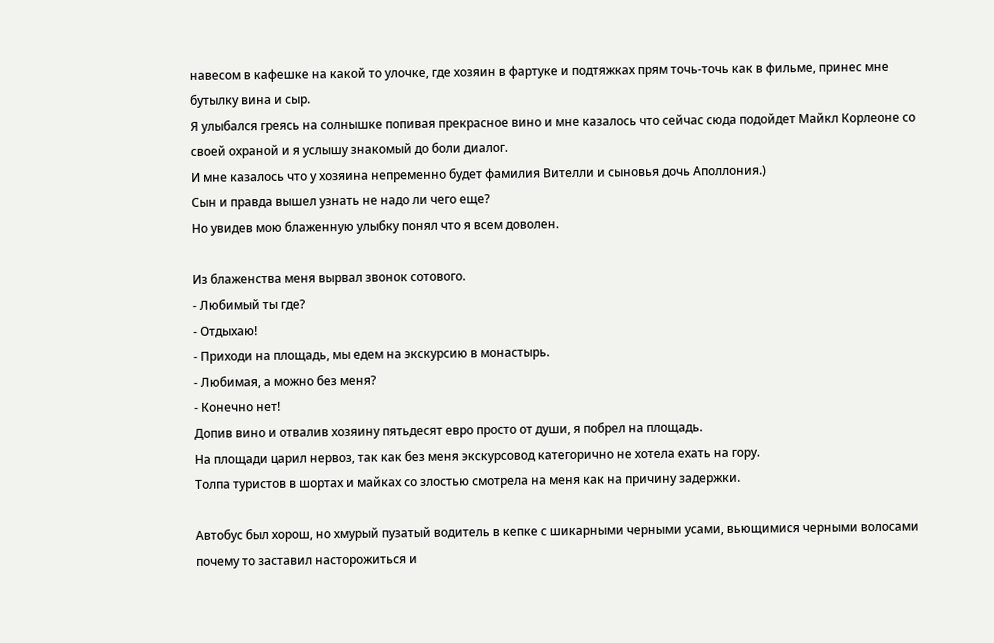навесом в кафешке на какой то улочке, где хозяин в фартуке и подтяжках прям точь-точь как в фильме, принес мне бутылку вина и сыр.
Я улыбался греясь на солнышке попивая прекрасное вино и мне казалось что сейчас сюда подойдет Майкл Корлеоне со своей охраной и я услышу знакомый до боли диалог.
И мне казалось что у хозяина непременно будет фамилия Вителли и сыновья дочь Аполлония.)
Сын и правда вышел узнать не надо ли чего еще?
Но увидев мою блаженную улыбку понял что я всем доволен.

Из блаженства меня вырвал звонок сотового.
- Любимый ты где?
- Отдыхаю!
- Приходи на площадь, мы едем на экскурсию в монастырь.
- Любимая, а можно без меня?
- Конечно нет!
Допив вино и отвалив хозяину пятьдесят евро просто от души, я побрел на площадь.
На площади царил нервоз, так как без меня экскурсовод категорично не хотела ехать на гору.
Толпа туристов в шортах и майках со злостью смотрела на меня как на причину задержки.

Автобус был хорош, но хмурый пузатый водитель в кепке с шикарными черными усами, вьющимися черными волосами почему то заставил насторожиться и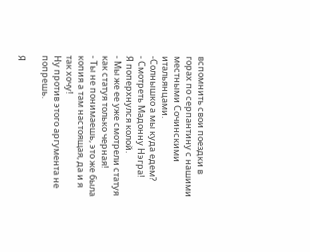вспомнить свои поездки в горах по серпантину с нашими местными Сочинскими итальянцами.
-Солнышко а мы куда едем?
- Смотреть Мадонну Нэгра!
Я поперхнулся колой.
- Мы же ее уже смотрели статуя как статуя только черная!
- Ты не понимаешь, это же была копия а там настоящая, да и я так хочу!
Ну против этого аргумента не попрешь.

Я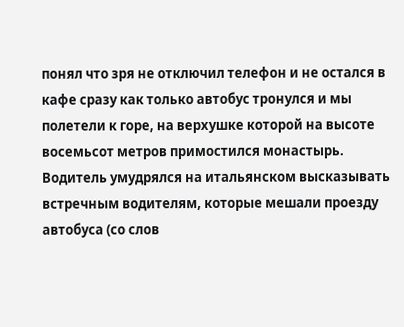понял что зря не отключил телефон и не остался в кафе сразу как только автобус тронулся и мы полетели к горе, на верхушке которой на высоте восемьсот метров примостился монастырь.
Водитель умудрялся на итальянском высказывать встречным водителям, которые мешали проезду автобуса (со слов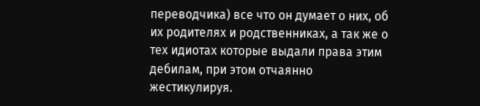переводчика) все что он думает о них, об их родителях и родственниках, а так же о тех идиотах которые выдали права этим дебилам, при этом отчаянно жестикулируя.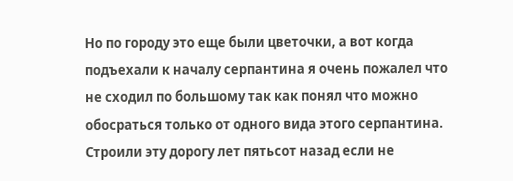Но по городу это еще были цветочки, а вот когда подъехали к началу серпантина я очень пожалел что не сходил по большому так как понял что можно обосраться только от одного вида этого серпантина.
Строили эту дорогу лет пятьсот назад если не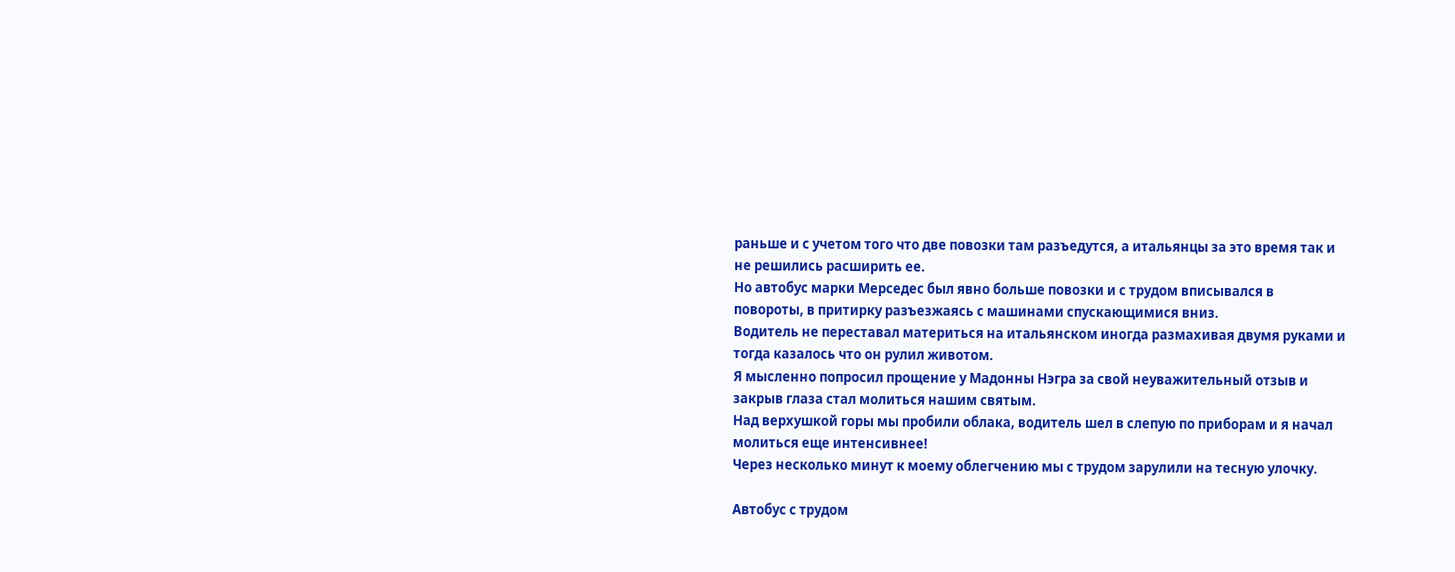раньше и с учетом того что две повозки там разъедутся, а итальянцы за это время так и не решились расширить ее.
Но автобус марки Мерседес был явно больше повозки и с трудом вписывался в повороты, в притирку разъезжаясь с машинами спускающимися вниз.
Водитель не переставал материться на итальянском иногда размахивая двумя руками и тогда казалось что он рулил животом.
Я мысленно попросил прощение у Мадонны Нэгра за свой неуважительный отзыв и закрыв глаза стал молиться нашим святым.
Над верхушкой горы мы пробили облака, водитель шел в слепую по приборам и я начал молиться еще интенсивнее!
Через несколько минут к моему облегчению мы с трудом зарулили на тесную улочку.

Автобус с трудом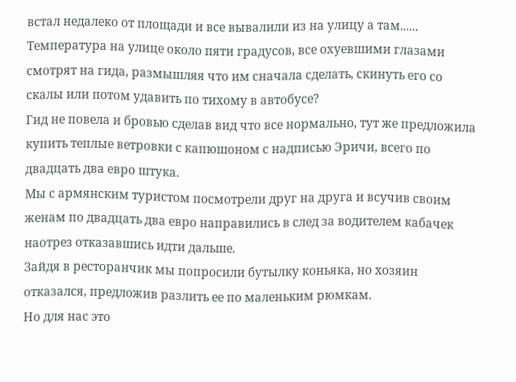встал недалеко от площади и все вывалили из на улицу а там......
Температура на улице около пяти градусов, все охуевшими глазами смотрят на гида, размышляя что им сначала сделать, скинуть его со скалы или потом удавить по тихому в автобусе?
Гид не повела и бровью сделав вид что все нормально, тут же предложила купить теплые ветровки с капюшоном с надписью Эричи, всего по двадцать два евро штука.
Мы с армянским туристом посмотрели друг на друга и всучив своим женам по двадцать два евро направились в след за водителем кабачек наотрез отказавшись идти дальше.
Зайдя в ресторанчик мы попросили бутылку коньяка, но хозяин отказался, предложив разлить ее по маленьким рюмкам.
Но для нас это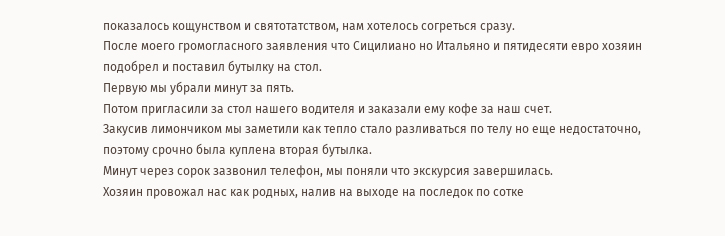показалось кощунством и святотатством, нам хотелось согреться сразу.
После моего громогласного заявления что Сицилиано но Итальяно и пятидесяти евро хозяин подобрел и поставил бутылку на стол.
Первую мы убрали минут за пять.
Потом пригласили за стол нашего водителя и заказали ему кофе за наш счет.
Закусив лимончиком мы заметили как тепло стало разливаться по телу но еще недостаточно, поэтому срочно была куплена вторая бутылка.
Минут через сорок зазвонил телефон, мы поняли что экскурсия завершилась.
Хозяин провожал нас как родных, налив на выходе на последок по сотке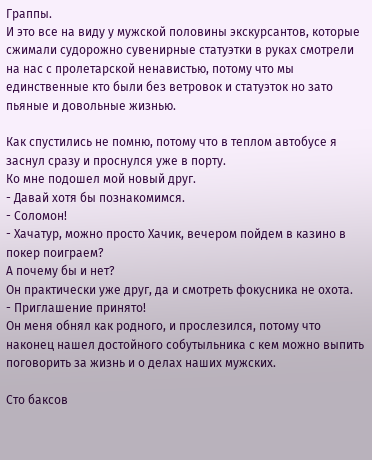Граппы.
И это все на виду у мужской половины экскурсантов, которые сжимали судорожно сувенирные статуэтки в руках смотрели на нас с пролетарской ненавистью, потому что мы единственные кто были без ветровок и статуэток но зато пьяные и довольные жизнью.

Как спустились не помню, потому что в теплом автобусе я заснул сразу и проснулся уже в порту.
Ко мне подошел мой новый друг.
- Давай хотя бы познакомимся.
- Соломон!
- Хачатур, можно просто Хачик, вечером пойдем в казино в покер поиграем?
А почему бы и нет?
Он практически уже друг, да и смотреть фокусника не охота.
- Приглашение принято!
Он меня обнял как родного, и прослезился, потому что наконец нашел достойного собутыльника с кем можно выпить поговорить за жизнь и о делах наших мужских.

Сто баксов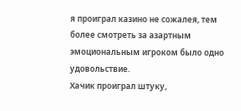я проиграл казино не сожалея, тем более смотреть за азартным эмоциональным игроком было одно удовольствие.
Хачик проиграл штуку,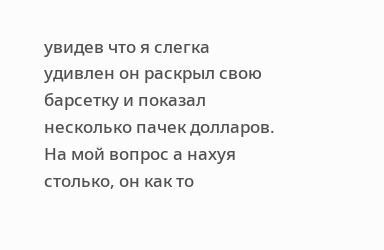увидев что я слегка удивлен он раскрыл свою барсетку и показал несколько пачек долларов.
На мой вопрос а нахуя столько, он как то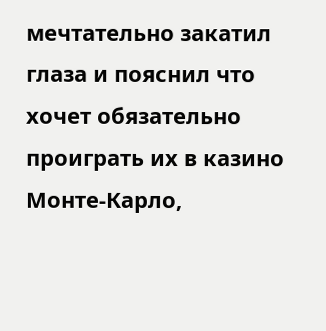мечтательно закатил глаза и пояснил что хочет обязательно проиграть их в казино Монте-Карло,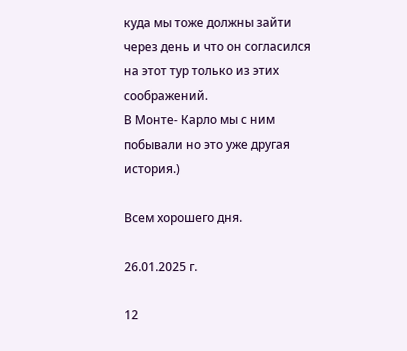куда мы тоже должны зайти через день и что он согласился на этот тур только из этих соображений.
В Монте- Карло мы с ним побывали но это уже другая история.)

Всем хорошего дня.

26.01.2025 г.

12